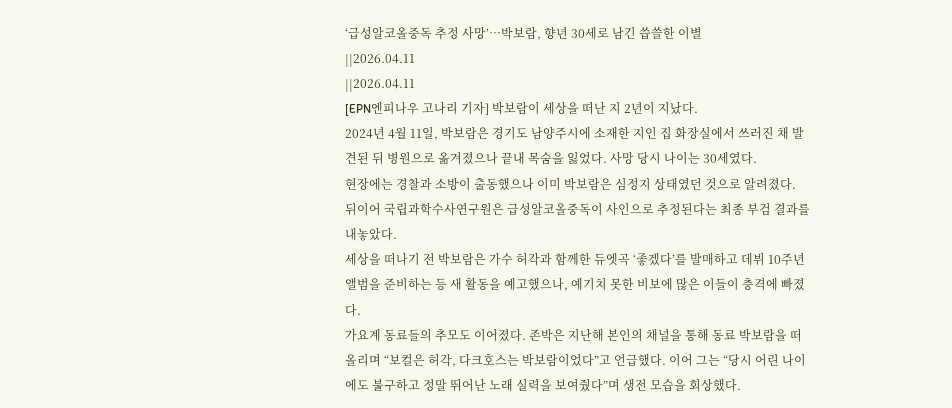‘급성알코올중독 추정 사망’…박보람, 향년 30세로 남긴 씁쓸한 이별
||2026.04.11
||2026.04.11
[EPN엔피나우 고나리 기자] 박보람이 세상을 떠난 지 2년이 지났다.
2024년 4월 11일, 박보람은 경기도 남양주시에 소재한 지인 집 화장실에서 쓰러진 채 발견된 뒤 병원으로 옮겨졌으나 끝내 목숨을 잃었다. 사망 당시 나이는 30세였다.
현장에는 경찰과 소방이 출동했으나 이미 박보람은 심정지 상태였던 것으로 알려졌다. 뒤이어 국립과학수사연구원은 급성알코올중독이 사인으로 추정된다는 최종 부검 결과를 내놓았다.
세상을 떠나기 전 박보람은 가수 허각과 함께한 듀엣곡 ‘좋겠다’를 발매하고 데뷔 10주년 앨범을 준비하는 등 새 활동을 예고했으나, 예기치 못한 비보에 많은 이들이 충격에 빠졌다.
가요계 동료들의 추모도 이어졌다. 존박은 지난해 본인의 채널을 통해 동료 박보람을 떠올리며 “보컬은 허각, 다크호스는 박보람이었다”고 언급했다. 이어 그는 “당시 어린 나이에도 불구하고 정말 뛰어난 노래 실력을 보여줬다”며 생전 모습을 회상했다.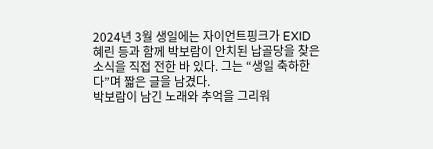2024년 3월 생일에는 자이언트핑크가 EXID 혜린 등과 함께 박보람이 안치된 납골당을 찾은 소식을 직접 전한 바 있다. 그는 “생일 축하한다”며 짧은 글을 남겼다.
박보람이 남긴 노래와 추억을 그리워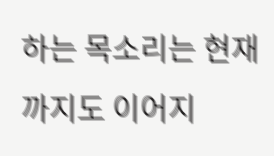하는 목소리는 현재까지도 이어지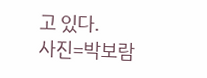고 있다.
사진=박보람